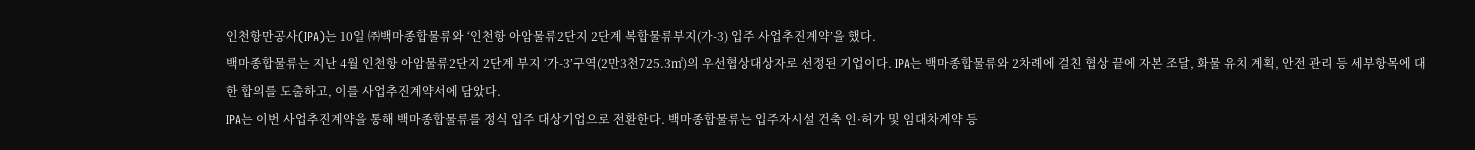인천항만공사(IPA)는 10일 ㈜백마종합물류와 ‘인천항 아암물류2단지 2단계 복합물류부지(가-3) 입주 사업추진계약’을 했다.
백마종합물류는 지난 4월 인천항 아암물류2단지 2단계 부지 ‘가-3’구역(2만3천725.3㎡)의 우선협상대상자로 선정된 기업이다. IPA는 백마종합물류와 2차례에 걸친 협상 끝에 자본 조달, 화물 유치 계획, 안전 관리 등 세부항목에 대한 합의를 도출하고, 이를 사업추진계약서에 담았다.
IPA는 이번 사업추진계약을 통해 백마종합물류를 정식 입주 대상기업으로 전환한다. 백마종합물류는 입주자시설 건축 인·허가 및 임대차계약 등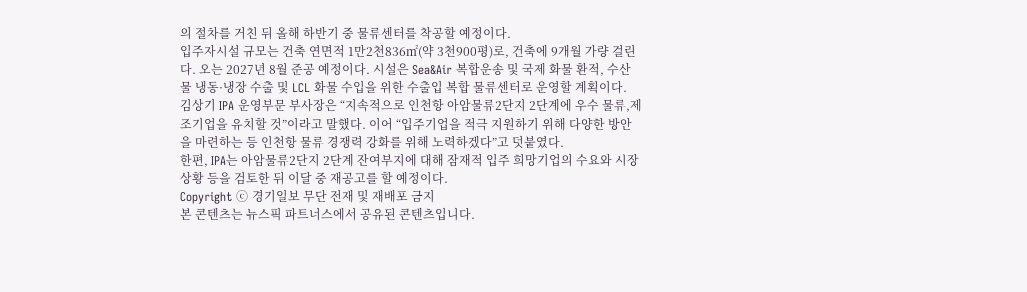의 절차를 거친 뒤 올해 하반기 중 물류센터를 착공할 예정이다.
입주자시설 규모는 건축 연면적 1만2천836㎡(약 3천900평)로, 건축에 9개월 가량 걸린다. 오는 2027년 8월 준공 예정이다. 시설은 Sea&Air 복합운송 및 국제 화물 환적, 수산물 냉동·냉장 수출 및 LCL 화물 수입을 위한 수출입 복합 물류센터로 운영할 계획이다.
김상기 IPA 운영부문 부사장은 “지속적으로 인천항 아암물류2단지 2단계에 우수 물류,제조기업을 유치할 것”이라고 말했다. 이어 “입주기업을 적극 지원하기 위해 다양한 방안을 마련하는 등 인천항 물류 경쟁력 강화를 위해 노력하겠다”고 덧붙였다.
한편, IPA는 아암물류2단지 2단계 잔여부지에 대해 잠재적 입주 희망기업의 수요와 시장 상황 등을 검토한 뒤 이달 중 재공고를 할 예정이다.
Copyright ⓒ 경기일보 무단 전재 및 재배포 금지
본 콘텐츠는 뉴스픽 파트너스에서 공유된 콘텐츠입니다.